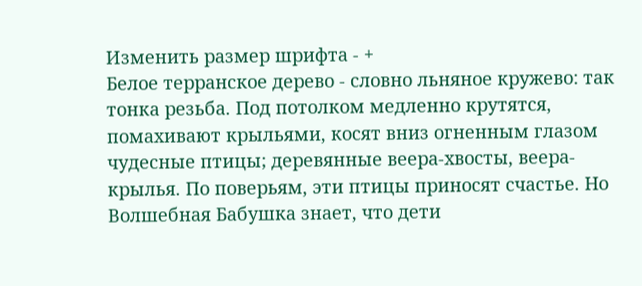Изменить размер шрифта - +
Белое терранское дерево - словно льняное кружево: так тонка резьба. Под потолком медленно крутятся, помахивают крыльями, косят вниз огненным глазом чудесные птицы; деревянные веера-хвосты, веера-крылья. По поверьям, эти птицы приносят счастье. Но Волшебная Бабушка знает, что дети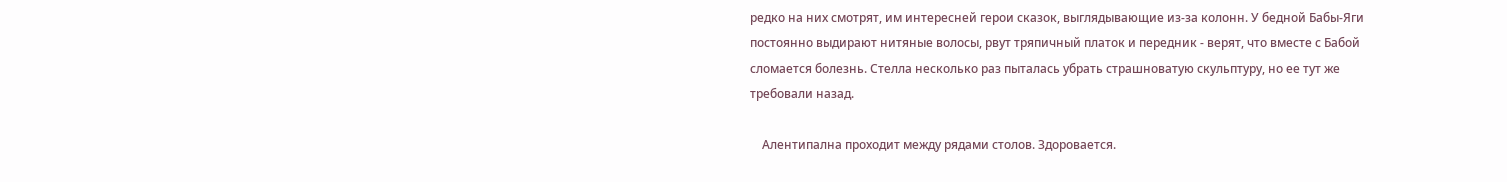редко на них смотрят, им интересней герои сказок, выглядывающие из-за колонн. У бедной Бабы-Яги постоянно выдирают нитяные волосы, рвут тряпичный платок и передник - верят, что вместе с Бабой сломается болезнь. Стелла несколько раз пыталась убрать страшноватую скульптуру, но ее тут же требовали назад.

    Алентипална проходит между рядами столов. Здоровается.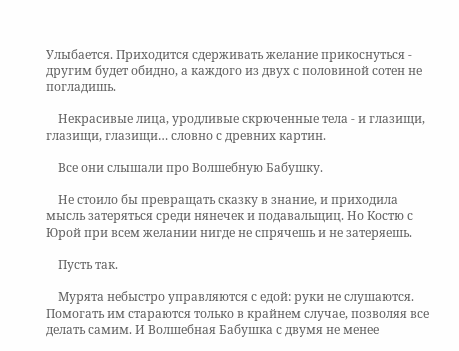Улыбается. Приходится сдерживать желание прикоснуться - другим будет обидно, а каждого из двух с половиной сотен не погладишь.

    Некрасивые лица, уродливые скрюченные тела - и глазищи, глазищи, глазищи… словно с древних картин.

    Все они слышали про Волшебную Бабушку.

    Не стоило бы превращать сказку в знание, и приходила мысль затеряться среди нянечек и подавальщиц. Но Костю с Юрой при всем желании нигде не спрячешь и не затеряешь.

    Пусть так.

    Мурята небыстро управляются с едой: руки не слушаются. Помогать им стараются только в крайнем случае, позволяя все делать самим. И Волшебная Бабушка с двумя не менее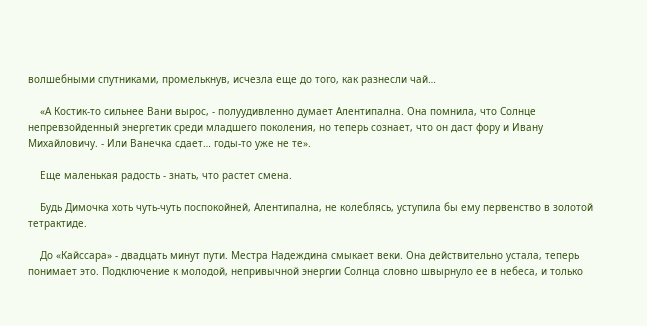волшебными спутниками, промелькнув, исчезла еще до того, как разнесли чай…

    «А Костик-то сильнее Вани вырос, - полуудивленно думает Алентипална. Она помнила, что Солнце непревзойденный энергетик среди младшего поколения, но теперь сознает, что он даст фору и Ивану Михайловичу. - Или Ванечка сдает… годы-то уже не те».

    Еще маленькая радость - знать, что растет смена.

    Будь Димочка хоть чуть-чуть поспокойней, Алентипална, не колеблясь, уступила бы ему первенство в золотой тетрактиде.

    До «Кайссара» - двадцать минут пути. Местра Надеждина смыкает веки. Она действительно устала, теперь понимает это. Подключение к молодой, непривычной энергии Солнца словно швырнуло ее в небеса, и только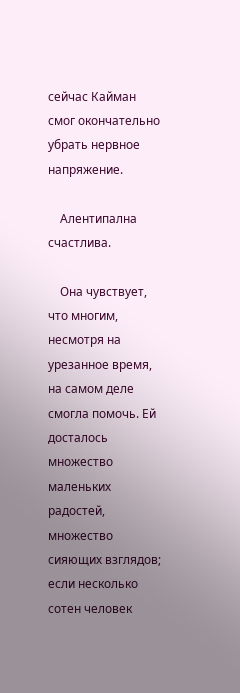сейчас Кайман смог окончательно убрать нервное напряжение.

    Алентипална счастлива.

    Она чувствует, что многим, несмотря на урезанное время, на самом деле смогла помочь. Ей досталось множество маленьких радостей, множество сияющих взглядов; если несколько сотен человек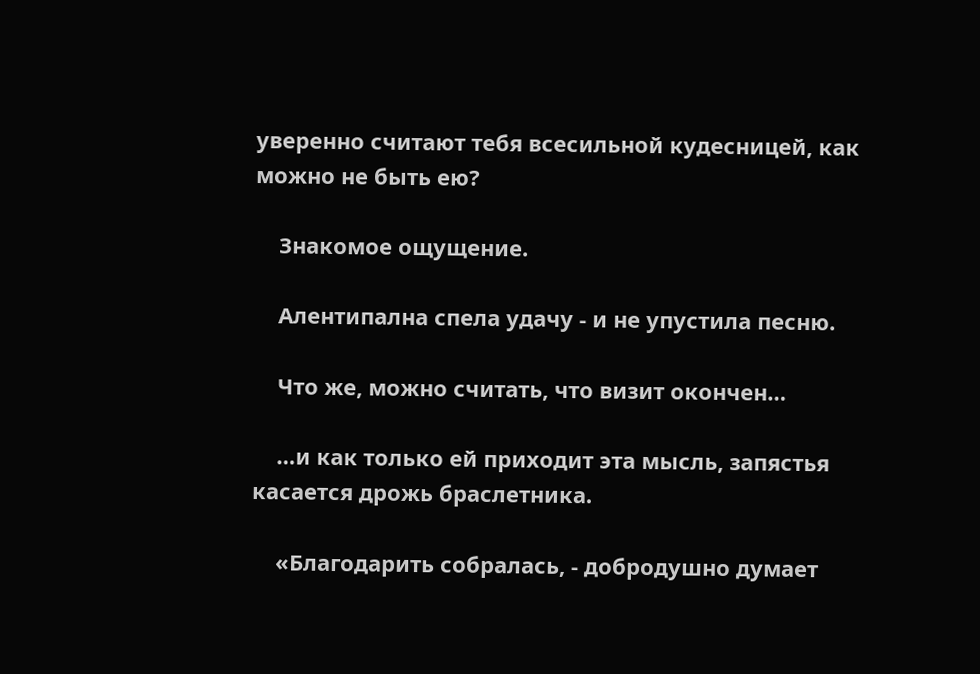уверенно считают тебя всесильной кудесницей, как можно не быть ею?

    Знакомое ощущение.

    Алентипална спела удачу - и не упустила песню.

    Что же, можно считать, что визит окончен…

    …и как только ей приходит эта мысль, запястья касается дрожь браслетника.

    «Благодарить собралась, - добродушно думает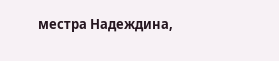местра Надеждина,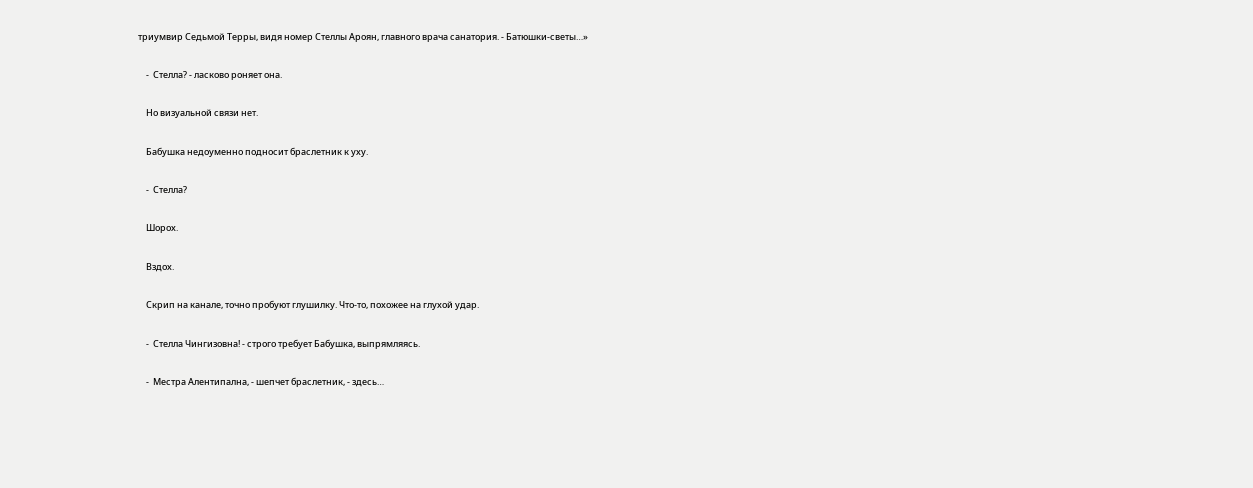триумвир Седьмой Терры, видя номер Стеллы Ароян, главного врача санатория. - Батюшки-светы…»

    -  Стелла? - ласково роняет она.

    Но визуальной связи нет.

    Бабушка недоуменно подносит браслетник к уху.

    -  Стелла?

    Шорох.

    Вздох.

    Скрип на канале, точно пробуют глушилку. Что-то, похожее на глухой удар.

    -  Стелла Чингизовна! - строго требует Бабушка, выпрямляясь.

    -  Местра Алентипална, - шепчет браслетник, - здесь…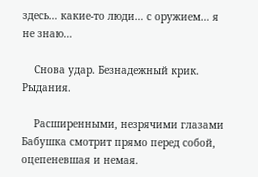здесь… какие-то люди… с оружием… я не знаю…

    Снова удар. Безнадежный крик. Рыдания.

    Расширенными, незрячими глазами Бабушка смотрит прямо перед собой, оцепеневшая и немая.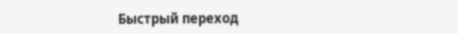Быстрый переход